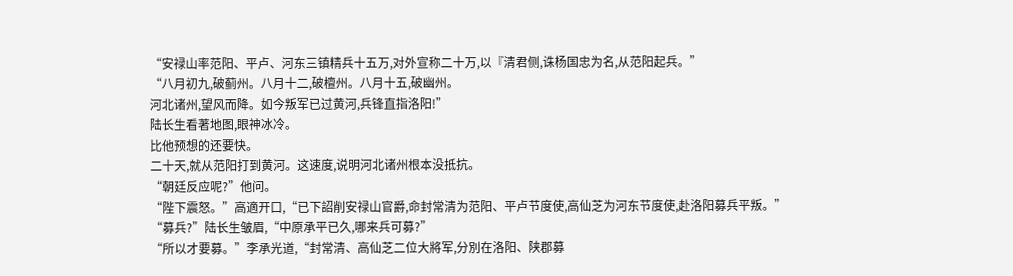“安禄山率范阳、平卢、河东三镇精兵十五万,对外宣称二十万,以『清君侧,诛杨国忠为名,从范阳起兵。”
“八月初九,破蓟州。八月十二,破檀州。八月十五,破幽州。
河北诸州,望风而降。如今叛军已过黄河,兵锋直指洛阳!”
陆长生看著地图,眼神冰冷。
比他预想的还要快。
二十天,就从范阳打到黄河。这速度,说明河北诸州根本没抵抗。
“朝廷反应呢?”他问。
“陛下震怒。”高適开口,“已下詔削安禄山官爵,命封常清为范阳、平卢节度使,高仙芝为河东节度使,赴洛阳募兵平叛。”
“募兵?”陆长生皱眉,“中原承平已久,哪来兵可募?”
“所以才要募。”李承光道,“封常清、高仙芝二位大將军,分別在洛阳、陕郡募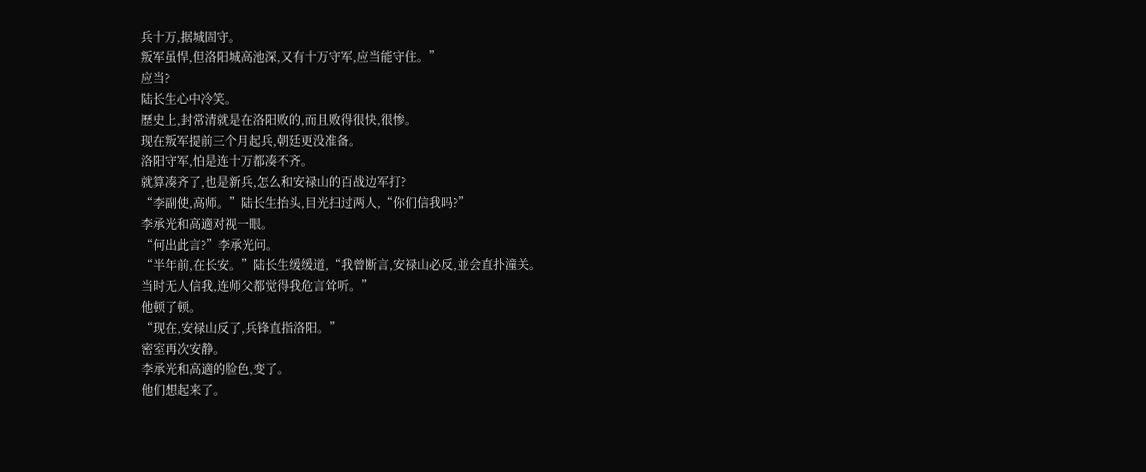兵十万,据城固守。
叛军虽悍,但洛阳城高池深,又有十万守军,应当能守住。”
应当?
陆长生心中冷笑。
歷史上,封常清就是在洛阳败的,而且败得很快,很惨。
现在叛军提前三个月起兵,朝廷更没准备。
洛阳守军,怕是连十万都凑不齐。
就算凑齐了,也是新兵,怎么和安禄山的百战边军打?
“李副使,高师。”陆长生抬头,目光扫过两人,“你们信我吗?”
李承光和高適对视一眼。
“何出此言?”李承光问。
“半年前,在长安。”陆长生缓缓道,“我曾断言,安禄山必反,並会直扑潼关。
当时无人信我,连师父都觉得我危言耸听。”
他顿了顿。
“现在,安禄山反了,兵锋直指洛阳。”
密室再次安静。
李承光和高適的脸色,变了。
他们想起来了。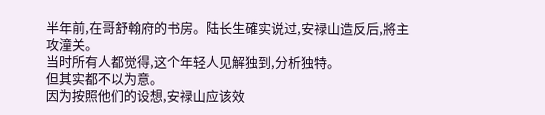半年前,在哥舒翰府的书房。陆长生確实说过,安禄山造反后,將主攻潼关。
当时所有人都觉得,这个年轻人见解独到,分析独特。
但其实都不以为意。
因为按照他们的设想,安禄山应该效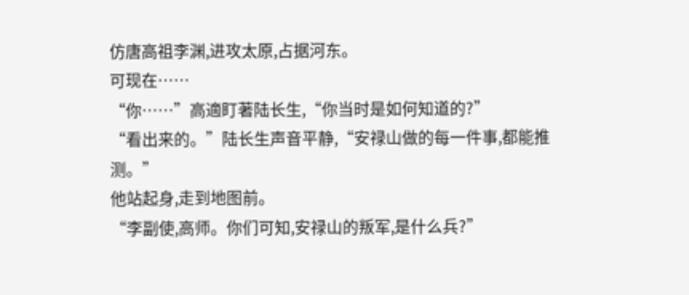仿唐高祖李渊,进攻太原,占据河东。
可现在……
“你……”高適盯著陆长生,“你当时是如何知道的?”
“看出来的。”陆长生声音平静,“安禄山做的每一件事,都能推测。”
他站起身,走到地图前。
“李副使,高师。你们可知,安禄山的叛军,是什么兵?”